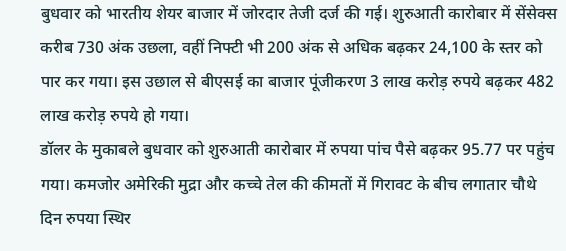बुधवार को भारतीय शेयर बाजार में जोरदार तेजी दर्ज की गई। शुरुआती कारोबार में सेंसेक्स करीब 730 अंक उछला, वहीं निफ्टी भी 200 अंक से अधिक बढ़कर 24,100 के स्तर को पार कर गया। इस उछाल से बीएसई का बाजार पूंजीकरण 3 लाख करोड़ रुपये बढ़कर 482 लाख करोड़ रुपये हो गया।
डॉलर के मुकाबले बुधवार को शुरुआती कारोबार में रुपया पांच पैसे बढ़कर 95.77 पर पहुंच गया। कमजोर अमेरिकी मुद्रा और कच्चे तेल की कीमतों में गिरावट के बीच लगातार चौथे दिन रुपया स्थिर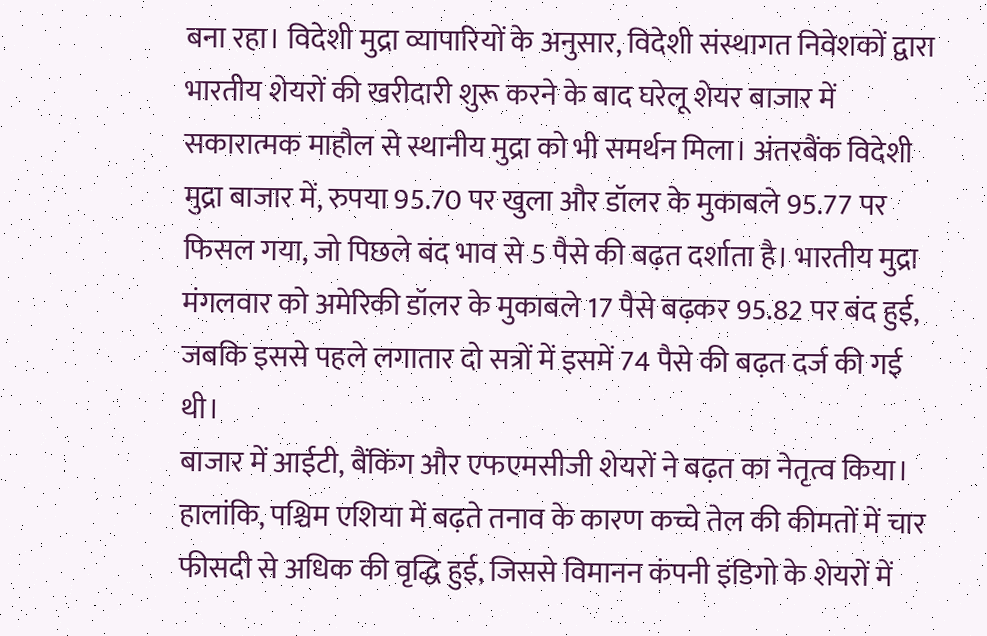बना रहा। विदेशी मुद्रा व्यापारियों के अनुसार, विदेशी संस्थागत निवेशकों द्वारा भारतीय शेयरों की खरीदारी शुरू करने के बाद घरेलू शेयर बाजार में सकारात्मक माहौल से स्थानीय मुद्रा को भी समर्थन मिला। अंतरबैंक विदेशी मुद्रा बाजार में, रुपया 95.70 पर खुला और डॉलर के मुकाबले 95.77 पर फिसल गया, जो पिछले बंद भाव से 5 पैसे की बढ़त दर्शाता है। भारतीय मुद्रा मंगलवार को अमेरिकी डॉलर के मुकाबले 17 पैसे बढ़कर 95.82 पर बंद हुई, जबकि इससे पहले लगातार दो सत्रों में इसमें 74 पैसे की बढ़त दर्ज की गई थी।
बाजार में आईटी, बैंकिंग और एफएमसीजी शेयरों ने बढ़त का नेतृत्व किया। हालांकि, पश्चिम एशिया में बढ़ते तनाव के कारण कच्चे तेल की कीमतों में चार फीसदी से अधिक की वृद्धि हुई, जिससे विमानन कंपनी इंडिगो के शेयरों में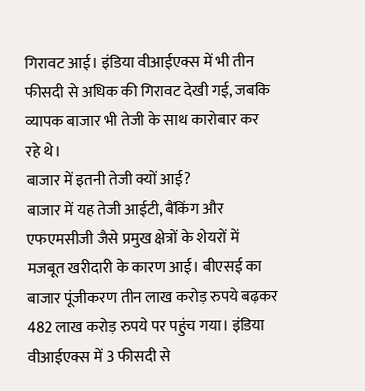गिरावट आई। इंडिया वीआईएक्स में भी तीन फीसदी से अधिक की गिरावट देखी गई, जबकि व्यापक बाजार भी तेजी के साथ कारोबार कर रहे थे।
बाजार में इतनी तेजी क्यों आई?
बाजार में यह तेजी आईटी, बैंकिंग और एफएमसीजी जैसे प्रमुख क्षेत्रों के शेयरों में मजबूत खरीदारी के कारण आई। बीएसई का बाजार पूंजीकरण तीन लाख करोड़ रुपये बढ़कर 482 लाख करोड़ रुपये पर पहुंच गया। इंडिया वीआईएक्स में 3 फीसदी से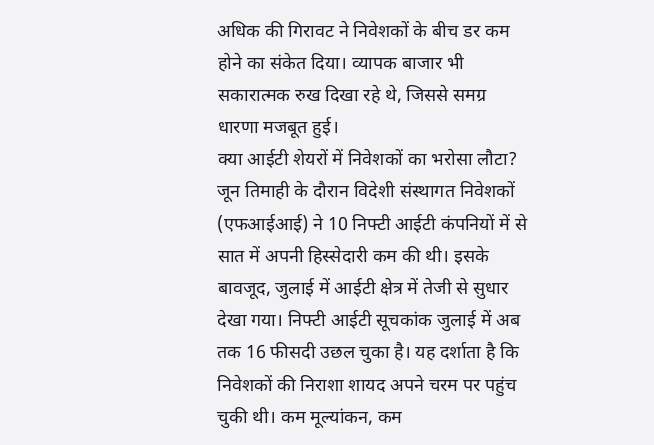अधिक की गिरावट ने निवेशकों के बीच डर कम होने का संकेत दिया। व्यापक बाजार भी सकारात्मक रुख दिखा रहे थे, जिससे समग्र धारणा मजबूत हुई।
क्या आईटी शेयरों में निवेशकों का भरोसा लौटा?
जून तिमाही के दौरान विदेशी संस्थागत निवेशकों (एफआईआई) ने 10 निफ्टी आईटी कंपनियों में से सात में अपनी हिस्सेदारी कम की थी। इसके बावजूद, जुलाई में आईटी क्षेत्र में तेजी से सुधार देखा गया। निफ्टी आईटी सूचकांक जुलाई में अब तक 16 फीसदी उछल चुका है। यह दर्शाता है कि निवेशकों की निराशा शायद अपने चरम पर पहुंच चुकी थी। कम मूल्यांकन, कम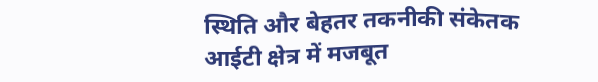स्थिति और बेहतर तकनीकी संकेतक आईटी क्षेत्र में मजबूत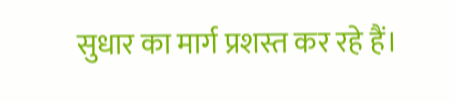सुधार का मार्ग प्रशस्त कर रहे हैं।